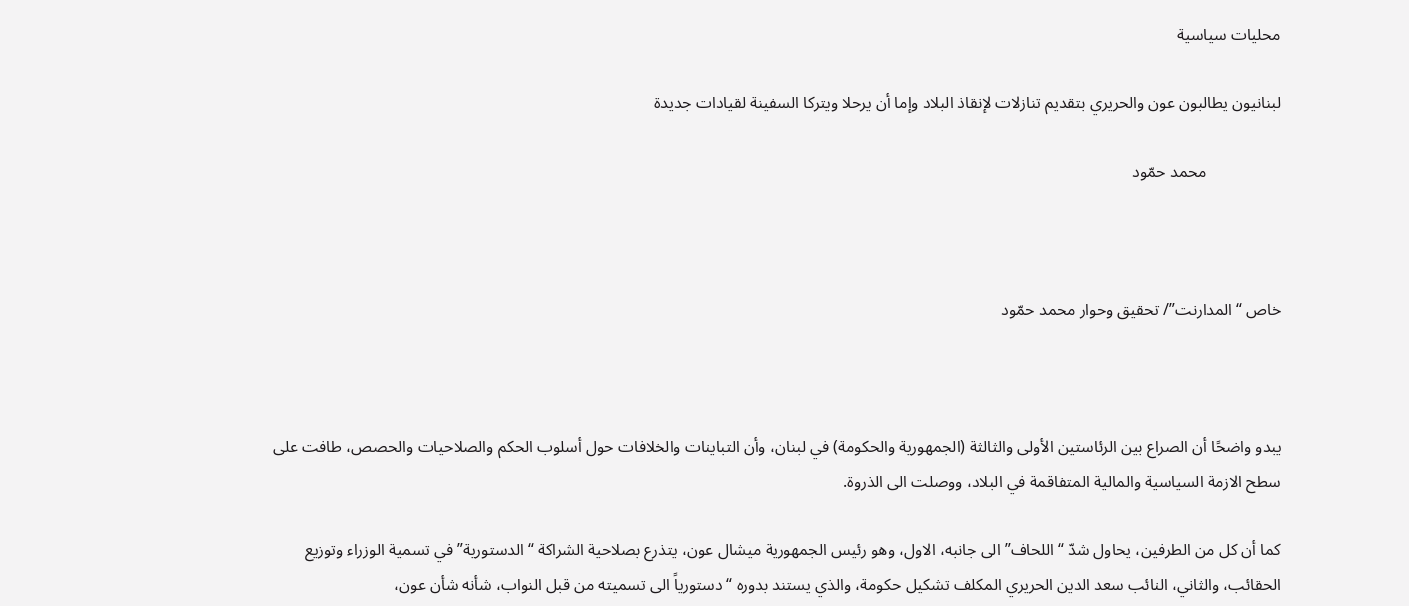محليات سياسية

لبنانيون يطالبون عون والحريري بتقديم تنازلات لإنقاذ البلاد وإما أن يرحلا ويتركا السفينة لقيادات جديدة

                  محمد حمّود



خاص “المدارنت”/ تحقيق وحوار محمد حمّود



يبدو واضحًا أن الصراع بين الرئاستين الأولى والثالثة (الجمهورية والحكومة) في لبنان، وأن التباينات والخلافات حول أسلوب الحكم والصلاحيات والحصص، طافت على سطح الازمة السياسية والمالية المتفاقمة في البلاد، ووصلت الى الذروة.

كما أن كل من الطرفين، يحاول شدّ “اللحاف” الى جانبه، الاول، وهو رئيس الجمهورية ميشال عون، يتذرع بصلاحية الشراكة “الدستورية” في تسمية الوزراء وتوزيع الحقائب، والثاني، النائب سعد الدين الحريري المكلف تشكيل حكومة، والذي يستند بدوره “دستورياً الى تسميته من قبل النواب، شأنه شأن عون،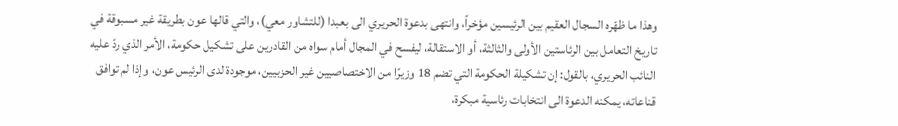وهذا ما ظهّره السجال العقيم بين الرئيسين مؤخراً، وانتهى بدعوة الحريري الى بعبدا (للتشاور معي)، والتي قالها عون بطريقة غير مسبوقة في تاريخ التعامل بين الرئاستين الأولى والثالثة، أو الاستقالة، ليفسح في المجال أمام سواه من القادرين على تشكيل حكومة، الأمر الذي ردّ عليه النائب الحريري، بالقول: إن تشكيلة الحكومة التي تضم 18 وزيرًا من الاختصاصيين غير الحزبيين، موجودة لدى الرئيس عون، وإذا لم توافق قناعاته، يمكنه الدعوة الى انتخابات رئاسية مبكرة،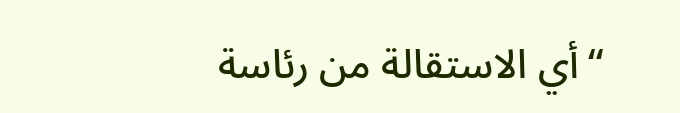“أي الاستقالة من رئاسة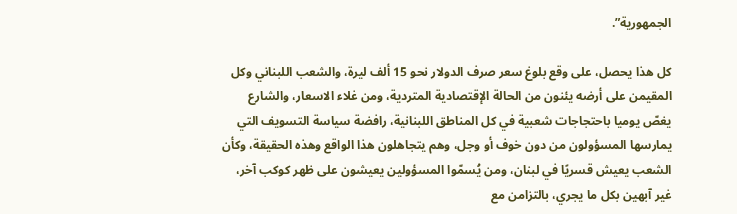الجمهورية”.

كل هذا يحصل، على وقع بلوغ سعر صرف الدولار نحو 15 ألف ليرة، والشعب اللبناني وكل المقيمن على أرضه يئنون من الحالة الإقتصادية المتردية، ومن غلاء الاسعار، والشارع يغصّ يوميا باحتجاجات شعبية في كل المناطق اللبنانية، رافضة سياسة التسويف التي يمارسها المسؤولون من دون خوف أو وجل، وهم يتجاهلون هذا الواقع وهذه الحقيقة، وكأن الشعب يعيش قسريًا في لبنان، ومن يُسمّوا المسؤولين يعيشون على ظهر كوكب آخر، غير آبهين بكل ما يجري، بالتزامن مع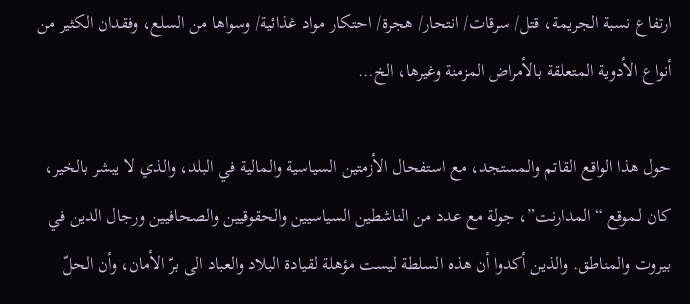ارتفاع نسبة الجريمة، قتل/ سرقات/ انتحار/ هجرة/ احتكار مواد غذائية/ وسواها من السلع، وفقدان الكثير من أنواع الأدوية المتعلقة بالأمراض المزمنة وغيرها، الخ…

حول هذا الواقع القاتم والمستجد، مع استفحال الأزمتين السياسية والمالية في البلد، والذي لا يبشر بالخير، كان لـموقع “المدارنت”، جولة مع عدد من الناشطين السياسيين والحقوقيين والصحافيين ورجال الدين في بيروت والمناطق. والذين أكدوا أن هذه السلطة ليست مؤهلة لقيادة البلاد والعباد الى برّ الأمان، وأن الحلّ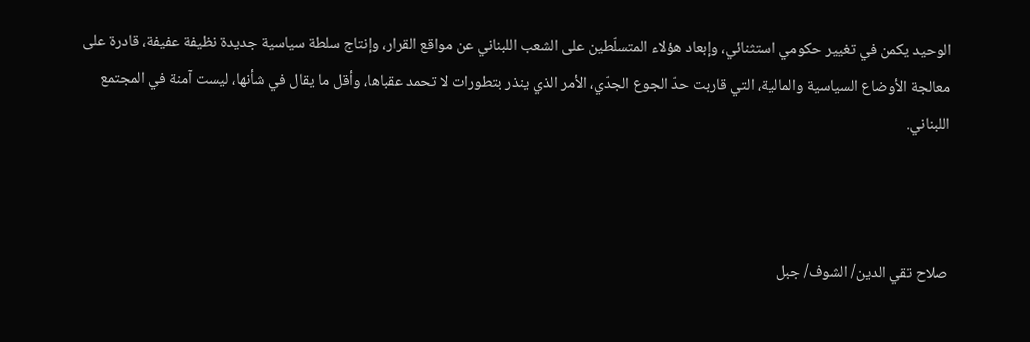الوحيد يكمن في تغيير حكومي استثنائي، وإبعاد هؤلاء المتسلّطين على الشعب اللبناني عن مواقع القرار، وإنتاج سلطة سياسية جديدة نظيفة عفيفة، قادرة على معالجة الأوضاع السياسية والمالية، التي قاربت حدّ الجوع الجدّي، الأمر الذي ينذر بتطورات لا تحمد عقباها، وأقل ما يقال في شأنها، ليست آمنة في المجتمع اللبناني.



صلاح تقي الدين/ الشوف/ جبل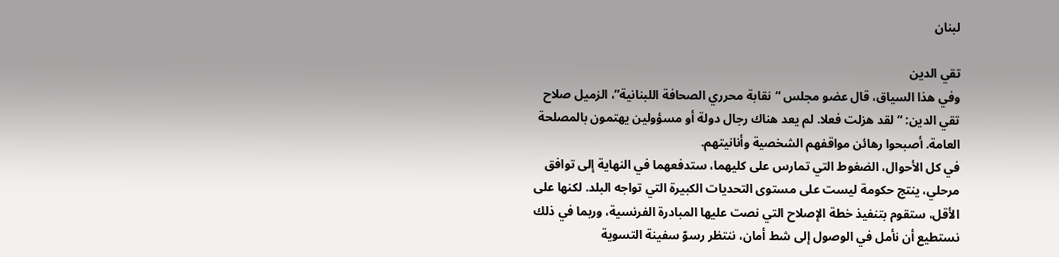لبنان

تقي الدين
وفي هذا السياق، قال عضو مجلس “نقابة محرري الصحافة اللبنانية”، الزميل صلاح تقي الدين: “لقد هزلت فعلا. لم يعد هناك رجال دولة أو مسؤولين يهتمون بالمصلحة العامة. أصبحوا رهائن مواقفهم الشخصية وأنانيتهم.
في كل الأحوال، الضغوط التي تمارس على كليهما، ستدفعهما في النهاية إلى توافق مرحلي، ينتج حكومة ليست على مستوى التحديات الكبيرة التي تواجه البلد. لكنها على الأقل، ستقوم بتنفيذ خطة الإصلاح التي نصت عليها المبادرة الفرنسية، وربما في ذلك نستطيع أن نأمل في الوصول إلى شط أمان، ننتظر رسوّ سفينة التسوية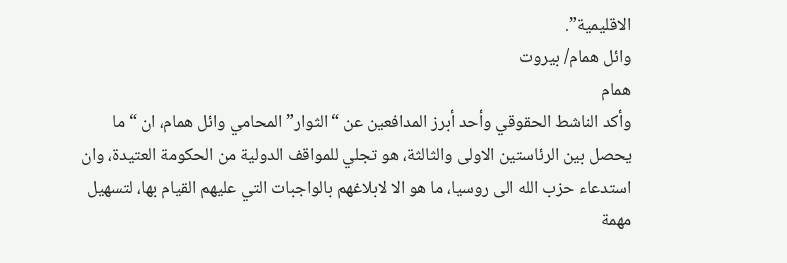الاقليمية”.
وائل همام/ بيروت
همام
وأكد الناشط الحقوقي وأحد أبرز المدافعين عن “الثوار” المحامي وائل همام، ان “ما يحصل بين الرئاستين الاولى والثالثة، هو تجلي للمواقف الدولية من الحكومة العتيدة، وان استدعاء حزب الله الى روسيا، ما هو الا لابلاغهم بالواجبات التي عليهم القيام بها، لتسهيل مهمة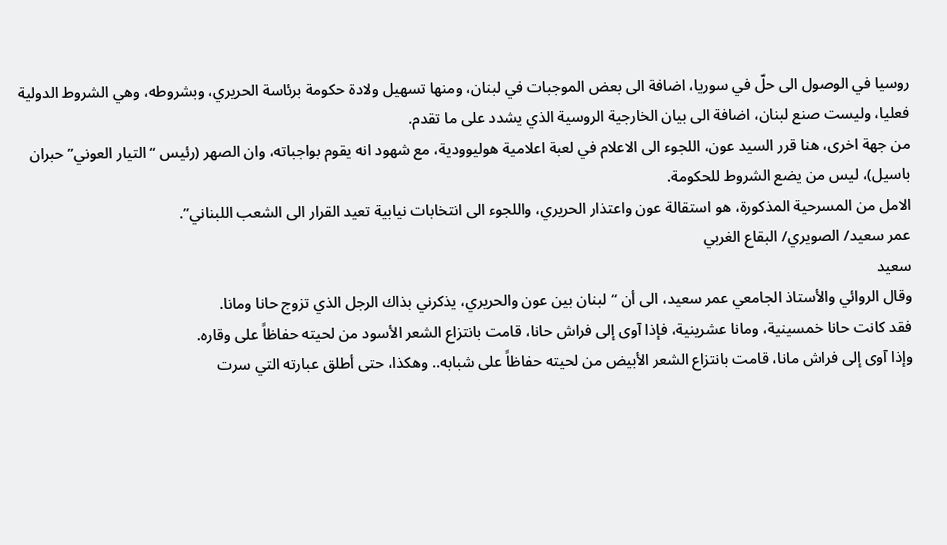روسيا في الوصول الى حلّ في سوريا، اضافة الى بعض الموجبات في لبنان، ومنها تسهيل ولادة حكومة برئاسة الحريري، وبشروطه، وهي الشروط الدولية فعليا، وليست صنع لبنان، اضافة الى بيان الخارجية الروسية الذي يشدد على ما تقدم.
من جهة اخرى، هنا قرر السيد عون، اللجوء الى الاعلام في لعبة اعلامية هوليوودية، مع شهود انه يقوم بواجباته، وان الصهر (رئيس “التيار العوني” حبران باسيل)، ليس من يضع الشروط للحكومة.
الامل من المسرحية المذكورة، هو استقالة عون واعتذار الحريري، واللجوء الى انتخابات نيابية تعيد القرار الى الشعب اللبناني”.
عمر سعيد/ الصويري/ البقاع الغربي
سعيد
وقال الروائي والأستاذ الجامعي عمر سعيد، الى أن “لبنان بين عون والحريري، يذكرني بذاك الرجل الذي تزوج حانا ومانا.
فقد كانت حانا خمسينية، ومانا عشرينية، فإذا آوى إلى فراش حانا، قامت بانتزاع الشعر الأسود من لحيته حفاظاً على وقاره.
وإذا آوى إلى فراش مانا، قامت بانتزاع الشعر الأبيض من لحيته حفاظاً على شبابه.. وهكذا، حتى أطلق عبارته التي سرت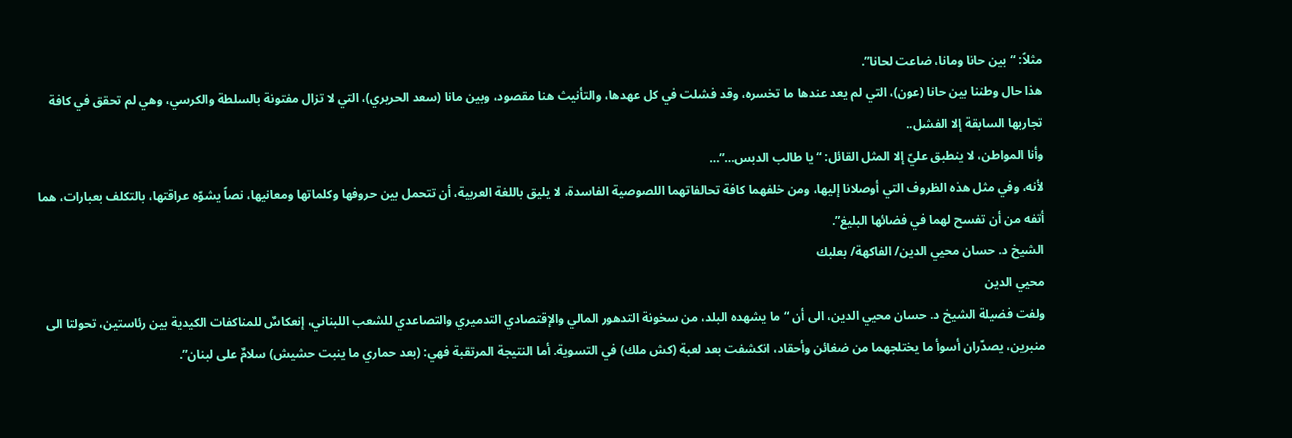مثلاً: “بين حانا ومانا، ضاعت لحانا”.
هذا حال وطننا بين حانا (عون)، التي لم يعد عندها ما تخسره، وقد فشلت في كل عهدها، والتأنيث هنا مقصود، وبين مانا (سعد الحريري)، التي لا تزال مفتونة بالسلطة والكرسي، وهي لم تحقق في كافة تجاربها السابقة إلا الفشل..
وأنا المواطن، لا ينطبق عليّ إلا المثل القائل: “يا طالب الدبس…”…
لأنه، وفي مثل هذه الظروف التي أوصلانا إليها، ومن خلفهما كافة تحالفاتهما اللصوصية الفاسدة، لا يليق باللغة العربية، أن تتحمل بين حروفها وكلماتها ومعانيها، نصاً يشوّه عراقتها، بالتكلف بعبارات، هما أتفه من أن تفسح لهما في فضائها البليغ”.
الشيخ د. حسان محيي الدين/ الفاكهة/ بعلبك
محيي الدين
ولفت فضيلة الشيخ د. حسان محيي الدين، الى أن “ما يشهده البلد، من سخونة التدهور المالي والإقتصادي التدميري والتصاعدي للشعب اللبناني، إنعكاسٌ للمناكفات الكيدية بين رئاستين، تحولتا الى منبرين، يصدّران أسوأ ما يختلجهما من ضغائن وأحقاد، انكشفت بعد لعبة (كش ملك) في التسوية. أما النتيجة المرتقبة فهي: (بعد حماري ما ينبت حشيش) سلامٌ على لبنان”.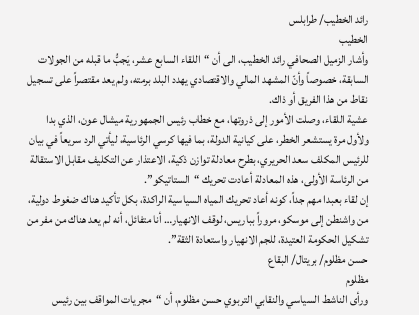رائد الخطيب/ طرابلس
الخطيب
وأشار الزميل الصحافي رائد الخطيب، الى أن “اللقاء السابع عشر، يَجبُّ ما قبله من الجولات السابقة، خصوصاً وأنّ المشهد المالي والاقتصادي يهدد البلد برمته، ولم يعد مقتصراً على تسجيل نقاط من هذا الفريق أو ذاك.
عشية اللقاء، وصلت الأمور إلى ذروتها، مع خطاب رئيس الجمهورية ميشال عون، الذي بدا ولأول مرة يستشعر الخطر، على كيانية الدولة، بما فيها كرسي الرئاسية، ليأتي الرد سريعاً في بيان للرئيس المكلف سعد الحريري، بطرح معادلة توازن ذكية، الاعتذار عن التكليف مقابل الاستقالة من الرئاسة الأولى، هذه المعادلة أعادت تحريك “الستاتيكو”.
إن لقاء بعبدا مهم جداً، كونه أعاد تحريك المياه السياسية الراكدة، بكل تأكيد هناك ضغوط دولية، من واشنطن إلى موسكو، مروراً بباريس، لوقف الانهيار… أنا متفائل، أنه لم يعد هناك من مفر من تشكيل الحكومة العتيدة، للجم الانهيار واستعادة الثقة”.
حسن مظلوم/ بريتال/ البقاع
مظلوم
ورأى الناشط السياسي والنقابي التربوي حسن مظلوم، أن “مجريات المواقف بين رئيس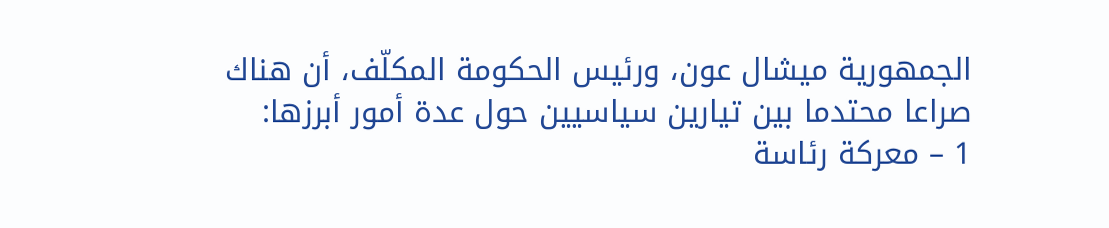الجمهورية ميشال عون، ورئيس الحكومة المكلّف، أن هناك صراعا محتدما بين تيارين سياسيين حول عدة أمور أبرزها:
1 – معركة رئاسة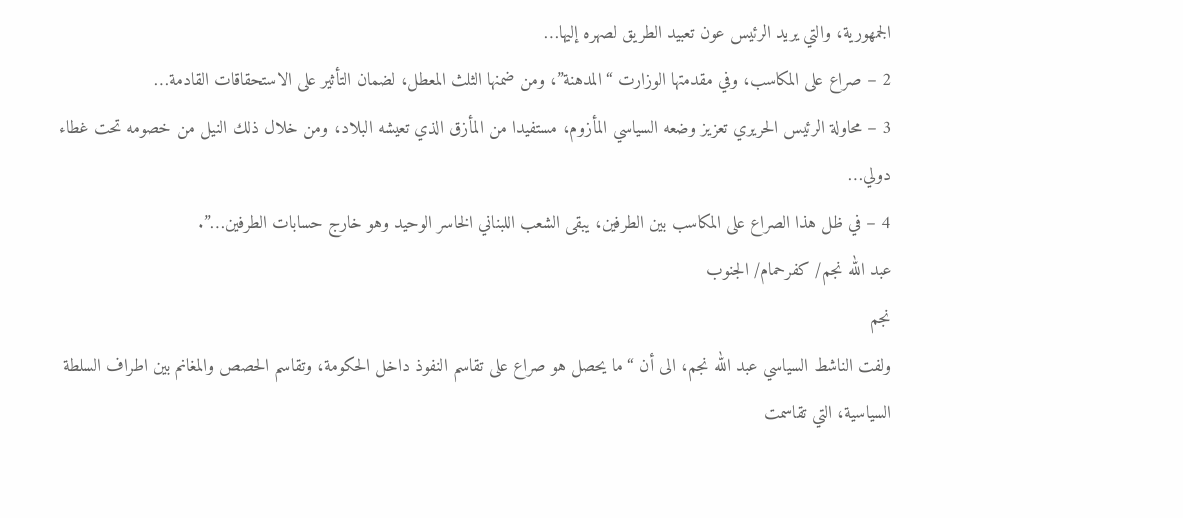الجمهورية، والتي يريد الرئيس عون تعبيد الطريق لصهره إليها…
2 – صراع على المكاسب، وفي مقدمتها الوزارت “المدهنة”، ومن ضمنها الثلث المعطل، لضمان التأثير على الاستحقاقات القادمة…
3 – محاولة الرئيس الحريري تعزيز وضعه السياسي المأزوم، مستفيدا من المأزق الذي تعيشه البلاد، ومن خلال ذلك النيل من خصومه تحت غطاء دولي…
4 – في ظل هذا الصراع على المكاسب بين الطرفين، يبقى الشعب اللبناني الخاسر الوحيد وهو خارج حسابات الطرفين…”.
عبد الله نجم/ كفرحمام/ الجنوب
نجم
ولفت الناشط السياسي عبد الله نجم، الى أن “ما يحصل هو صراع على تقاسم النفوذ داخل الحكومة، وتقاسم الحصص والمغانم بين اطراف السلطة السياسية، التي تقاسمت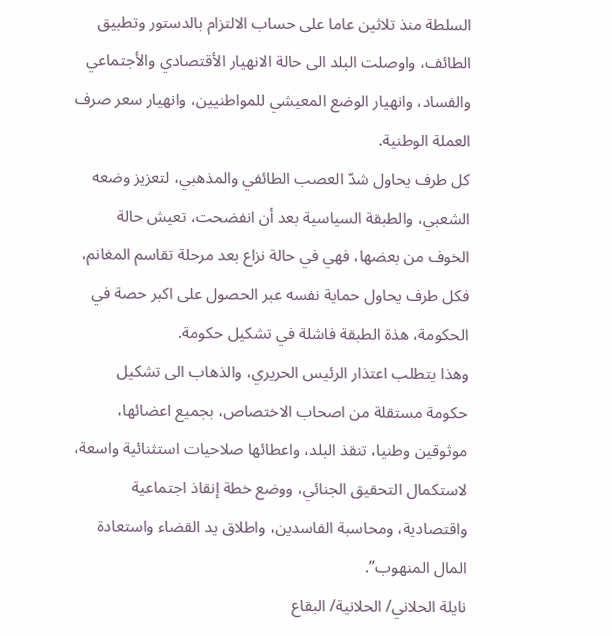السلطة منذ تلاثين عاما على حساب الالتزام بالدستور وتطبيق الطائف، واوصلت البلد الى حالة الانهيار الأقتصادي والأجتماعي والفساد، وانهيار الوضع المعيشي للمواطنيين، وانهيار سعر صرف العملة الوطنية.
كل طرف يحاول شدّ العصب الطائفي والمذهبي، لتعزيز وضعه الشعبي، والطبقة السياسية بعد أن انفضحت، تعيش حالة الخوف من بعضها، فهي في حالة نزاع بعد مرحلة تقاسم المغانم، فكل طرف يحاول حماية نفسه عبر الحصول على اكبر حصة في الحكومة، هذة الطبقة فاشلة في تشكيل حكومة.
وهذا يتطلب اعتذار الرئيس الحريري، والذهاب الى تشكيل حكومة مستقلة من اصحاب الاختصاص، بجميع اعضائها، موثوقين وطنيا، تنقذ البلد، واعطائها صلاحيات استثنائية واسعة، لاستكمال التحقيق الجنائي، ووضع خطة إنقاذ اجتماعية واقتصادية، ومحاسبة الفاسدين، واطلاق يد القضاء واستعادة المال المنهوب”.
نايلة الحلاني/ الحلانية/ البقاع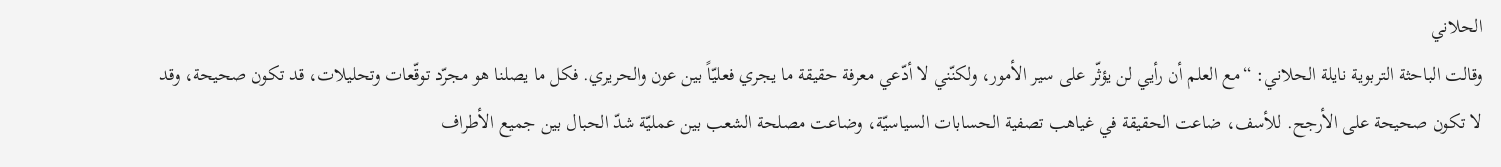الحلاني
وقالت الباحثة التربوية نايلة الحلاني: “مع العلم أن رأيي لن يؤثّر على سير الأمور، ولكنّني لا أدّعي معرفة حقيقة ما يجري فعليّاً بين عون والحريري. فكل ما يصلنا هو مجرّد توقّعات وتحليلات، قد تكون صحيحة، وقد لا تكون صحيحة على الأرجح. للأسف، ضاعت الحقيقة في غياهب تصفية الحسابات السياسيّة، وضاعت مصلحة الشعب بين عمليّة شدّ الحبال بين جميع الأطراف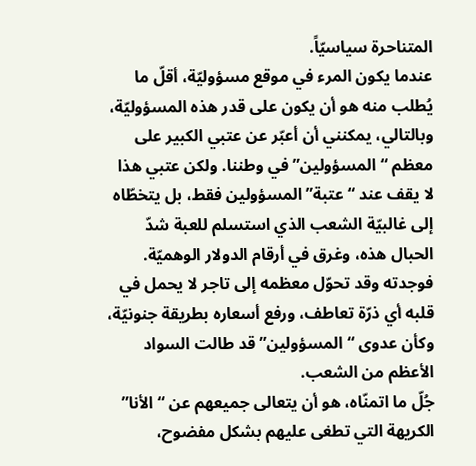المتناحرة سياسيّاً.
عندما يكون المرء في موقع مسؤوليّة، أقلّ ما يُطلب منه هو أن يكون على قدر هذه المسؤوليّة، وبالتالي، يمكنني أن أعبّر عن عتبي الكبير على معظم “المسؤولين” في وطننا. ولكن عتبي هذا لا يقف عند “عتبة” المسؤولين فقط، بل يتخطّاه إلى غالبيّة الشعب الذي استسلم للعبة شدّ الحبال هذه، وغرق في أرقام الدولار الوهميّة. فوجدته وقد تحوّل معظمه إلى تاجر لا يحمل في قلبه أي ذرّة تعاطف، ورفع أسعاره بطريقة جنونيّة، وكأن عدوى “المسؤولين” قد طالت السواد الأعظم من الشعب.
جُلّ ما اتمنّاه، هو أن يتعالى جميعهم عن “الأنا” الكريهة التي تطغى عليهم بشكل مفضوح،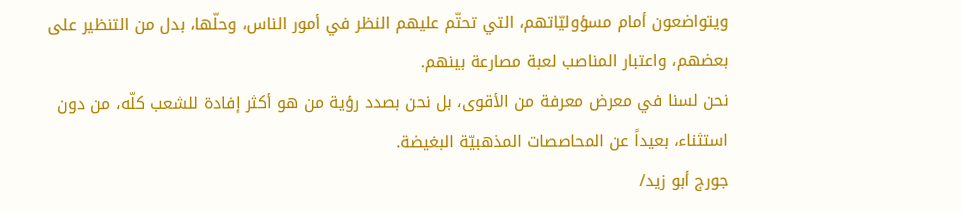ويتواضعون أمام مسؤوليّاتهم، التي تحتّم عليهم النظر في أمور الناس، وحلّها، بدل من التنظير على بعضهم، واعتبار المناصب لعبة مصارعة بينهم.
نحن لسنا في معرض معرفة من الأقوى، بل نحن بصدد رؤية من هو أكثر إفادة للشعب كلّه، من دون استثناء، بعيداً عن المحاصصات المذهبيّة البغيضة.
جورج أبو زيد/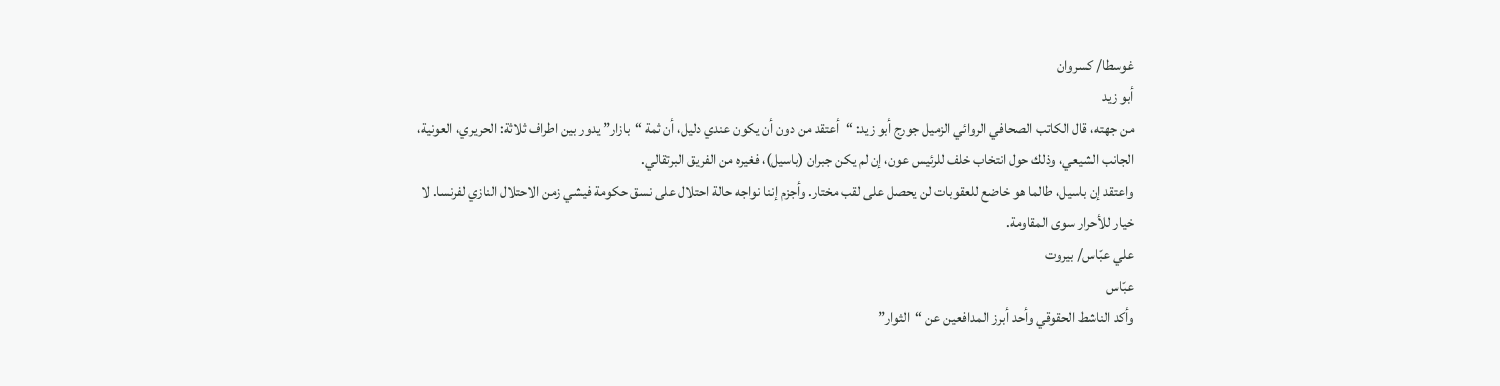غوسطا/ كسروان
أبو زيد
من جهته، قال الكاتب الصحافي الروائي الزميل جورج أبو زيد: “أعتقد من دون أن يكون عندي دليل، أن ثمة “بازار” يدور بين اطراف ثلاثة: الحريري، العونية، الجانب الشيعي، وذلك حول انتخاب خلف للرئيس عون، إن لم يكن جبران (باسيل)، فغيره من الفريق البرتقالي.
واعتقد إن باسيل، طالما هو خاضع للعقوبات لن يحصل على لقب مختار. وأجزم إننا نواجه حالة احتلال على نسق حكومة فيشي زمن الاحتلال النازي لفرنسا. لا خيار للأحرار سوى المقاومة.
علي عبّاس/ بيروت
عبّاس
وأكد الناشط الحقوقي وأحد أبرز المدافعين عن “الثوار”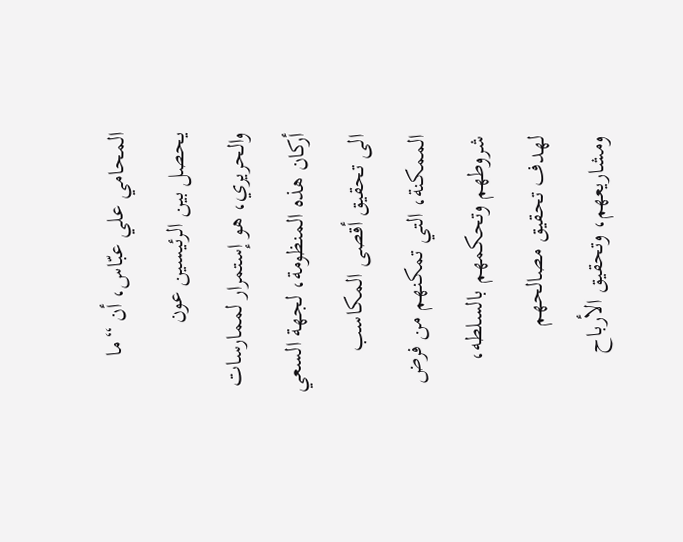المحامي علي عبّاس، أن “ما يحصل بين الرئيسين عون والحريري، هو إستمرار لممارسات أركان هذه المنظومة، لجهة السعي الى تحقيق أقصى المكاسب الممكنة، التي تمكنهم من فرض شروطهم وتحكمهم بالسلطه، لهدف تحقيق مصالحهم ومشاريعهم، وتحقيق الأرباح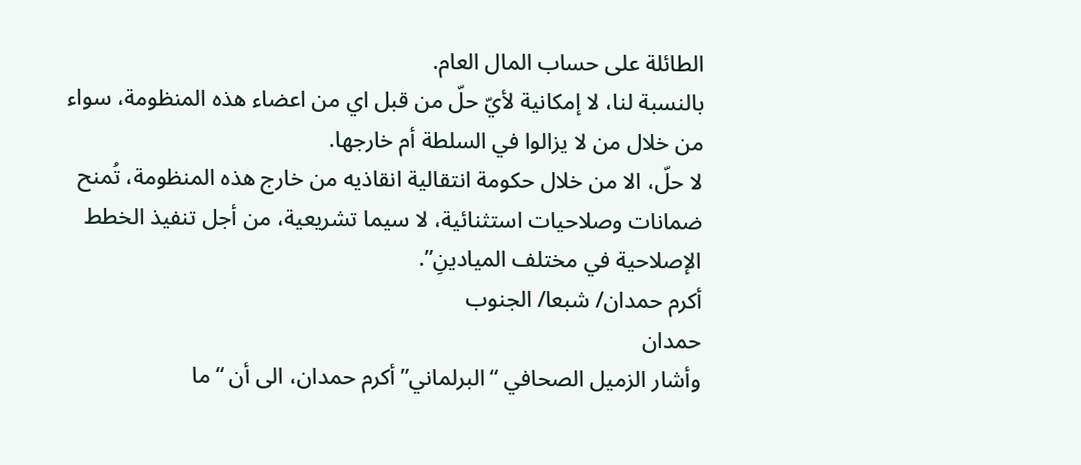الطائلة على حساب المال العام.
بالنسبة لنا، لا إمكانية لأيّ حلّ من قبل اي من اعضاء هذه المنظومة، سواء من خلال من لا يزالوا في السلطة أم خارجها.
لا حلّ، الا من خلال حكومة انتقالية انقاذيه من خارج هذه المنظومة، تُمنح ضمانات وصلاحيات استثنائية، لا سيما تشريعية، من أجل تنفيذ الخطط الإصلاحية في مختلف الميادينِ”.
أكرم حمدان/ شبعا/ الجنوب
حمدان
وأشار الزميل الصحافي “البرلماني” أكرم حمدان، الى أن “ما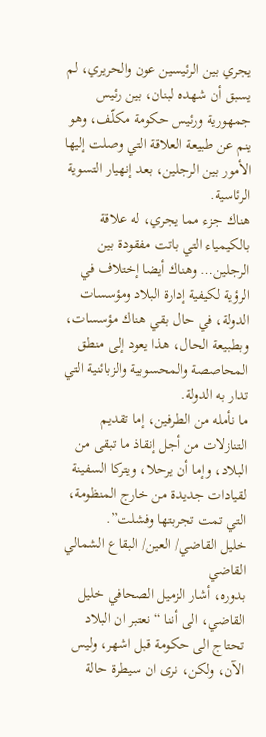يجري بين الرئيسين عون والحريري، لم يسبق أن شهده لبنان، بين رئيس جمهورية ورئيس حكومة مكلّف، وهو ينم عن طبيعة العلاقة التي وصلت إليها الأمور بين الرجلين، بعد إنهيار التسوية الرئاسية.
هناك جزء مما يجري، له علاقة بالكيمياء التي باتت مفقودة بين الرجلين… وهناك أيضا إختلاف في الرؤية لكيفية إدارة البلاد ومؤسسات الدولة، في حال بقي هناك مؤسسات، وبطبيعة الحال، هذا يعود إلى منطق المحاصصة والمحسوبية والزبائنية التي تدار به الدولة.
ما نأمله من الطرفين، إما تقديم التنازلات من أجل إنقاذ ما تبقى من البلاد، وإما أن يرحلا، ويتركا السفينة لقيادات جديدة من خارج المنظومة، التي تمت تجربتها وفشلت”.
خليل القاضي/ العين/ البقاع الشمالي
القاضي
بدوره، أشار الزميل الصحافي خليل القاضي، الى أننا “نعتبر ان البلاد تحتاج الى حكومة قبل اشهر، وليس الآن، ولكن، نرى ان سيطرة حالة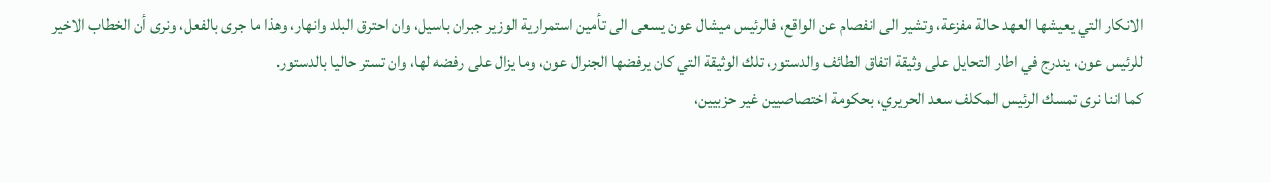الانكار التي يعيشها العهد حالة مفزعة، وتشير الى انفصام عن الواقع، فالرئيس ميشال عون يسعى الى تأمين استمرارية الوزير جبران باسيل، وان احترق البلد وانهار، وهذا ما جرى بالفعل، ونرى أن الخطاب الاخير للرئيس عون، يندرج في اطار التحايل على وثيقة اتفاق الطائف والدستور، تلك الوثيقة التي كان يرفضها الجنرال عون، وما يزال على رفضه لها، وان تستر حاليا بالدستور.
كما اننا نرى تمسك الرئيس المكلف سعد الحريري، بحكومة اختصاصيين غير حزبيين،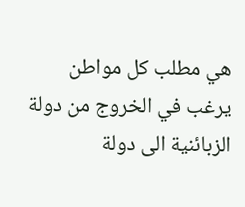هي مطلب كل مواطن يرغب في الخروج من دولة الزبائنية الى دولة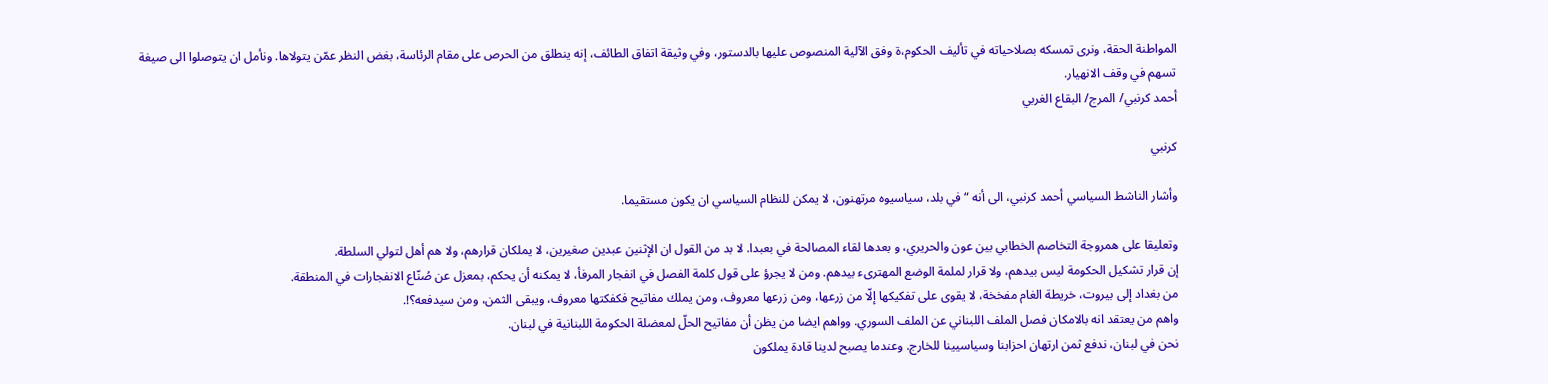المواطنة الحقة، ونرى تمسكه بصلاحياته في تأليف الحكوم،ة وفق الآلية المنصوص عليها بالدستور، وفي وثيقة اتفاق الطائف، إنه ينطلق من الحرص على مقام الرئاسة، بغض النظر عمّن يتولاها. ونأمل ان يتوصلوا الى صيغة تسهم في وقف الانهيار.
أحمد كرنبي/ المرج/ البقاع الغربي

كرنبي

وأشار الناشط السياسي أحمد كرنبي، الى أنه “في بلد، سياسيوه مرتهنون، لا يمكن للنظام السياسي ان يكون مستقيما.

وتعليقا على همروجة التخاصم الخطابي بين عون والحريري، و بعدها لقاء المصالحة في بعبدا. لا بد من القول ان الإثنين عبدين صغيرين، لا يملكان قرارهم، ولا هم أهل لتولي السلطة.
إن قرار تشكيل الحكومة ليس بيدهم، ولا قرار لملمة الوضع المهترىء بيدهم. ومن لا يجرؤ على قول كلمة الفصل في انفجار المرفأ، لا يمكنه أن يحكم، بمعزل عن صُنّاع الانفجارات في المنطقة.
من بغداد إلى بيروت، خريطة الغام مفخخة، لا يقوى على تفكيكها إلّا من زرعها، ومن زرعها معروف، ومن يملك مفاتيح فكفكتها معروف، ويبقى الثمن، ومن سيدفعه؟!.
واهم من يعتقد انه بالامكان فصل الملف اللبناني عن الملف السوري. وواهم ايضا من يظن أن مفاتيح الحلّ لمعضلة الحكومة اللبنانية في لبنان.
نحن في لبنان، ندفع ثمن ارتهان احزابنا وسياسيينا للخارج. وعندما يصبح لدينا قادة يملكون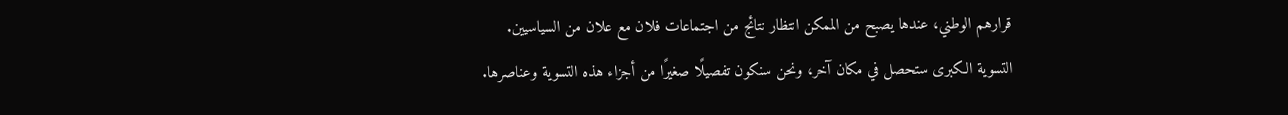قرارهم الوطني، عندها يصبح من الممكن انتظار نتائج من اجتماعات فلان مع علان من السياسيين.
التسوية الكبرى ستحصل في مكان آخر، ونحن سنكون تفصيلًا صغيرًا من أجزاء هذه التسوية وعناصرها.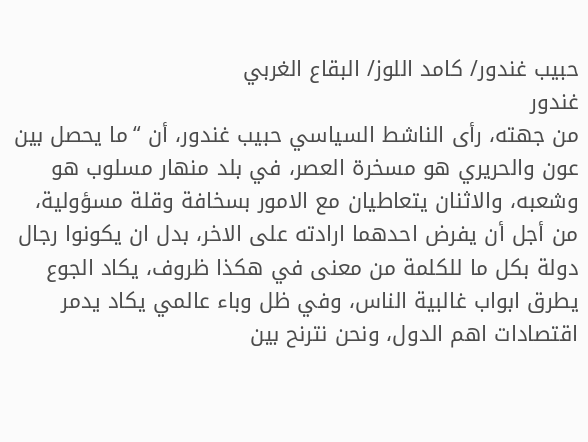حبيب غندور/ كامد اللوز/ البقاع الغربي
غندور
من جهته، رأى الناشط السياسي حبيب غندور، أن “ما يحصل بين عون والحريري هو مسخرة العصر، في بلد منهار مسلوب هو وشعبه، والاثنان يتعاطيان مع الامور بسخافة وقلة مسؤولية، من أجل أن يفرض احدهما ارادته على الاخر، بدل ان يكونوا رجال دولة بكل ما للكلمة من معنى في هكذا ظروف، يكاد الجوع يطرق ابواب غالبية الناس، وفي ظل وباء عالمي يكاد يدمر اقتصادات اهم الدول، ونحن نترنح بين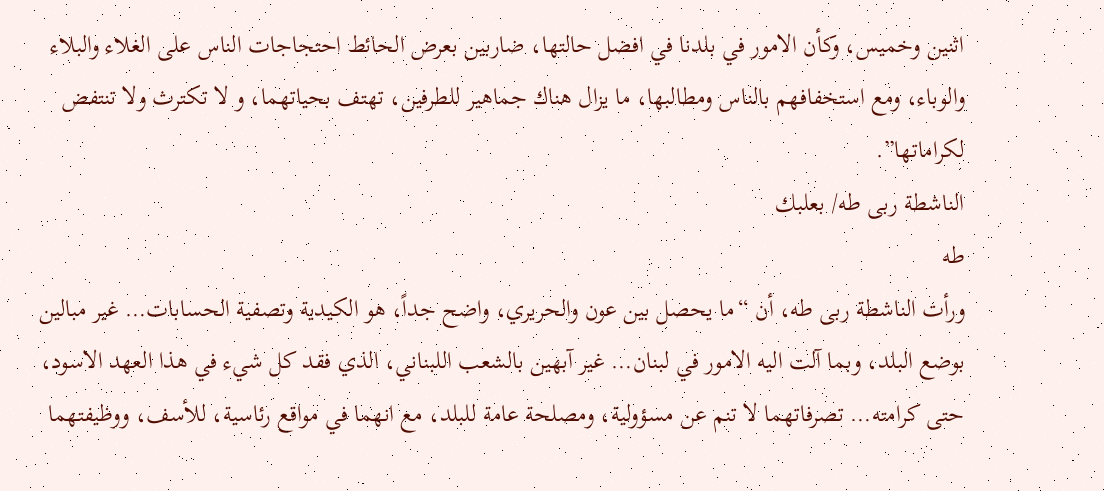اثنين وخميس، وكأن الامور في بلدنا في افضل حالتها، ضاربين بعرض الحائط احتجاجات الناس على الغلاء والبلاء والوباء، ومع استخفافهم بالناس ومطالبها، ما يزال هناك جماهير للطرفين، تهتف بحياتهما، و لا تكترث ولا تنتفض لكراماتها”.
الناشطة ربى طه/ بعلبك
طه
ورأت الناشطة ربى طه، أن “ما يحصل بين عون والحريري، واضح جداً، هو الكيدية وتصفية الحسابات… غير مبالين بوضع البلد، وبما آلت اليه الامور في لبنان… غير آبهين بالشعب اللبناني، الذي فقد كل شيء في هذا العهد الاسود، حتى كرامته… تصرفاتهما لا تنم عن مسؤولية، ومصلحة عامة للبلد، مع انهما في مواقع رئاسية، للأسف، ووظيفتهما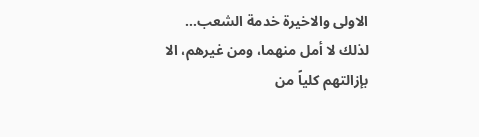الاولى والاخيرة خدمة الشعب… لذلك لا أمل منهما، ومن غيرهم، الا بإزالتهم كلياً من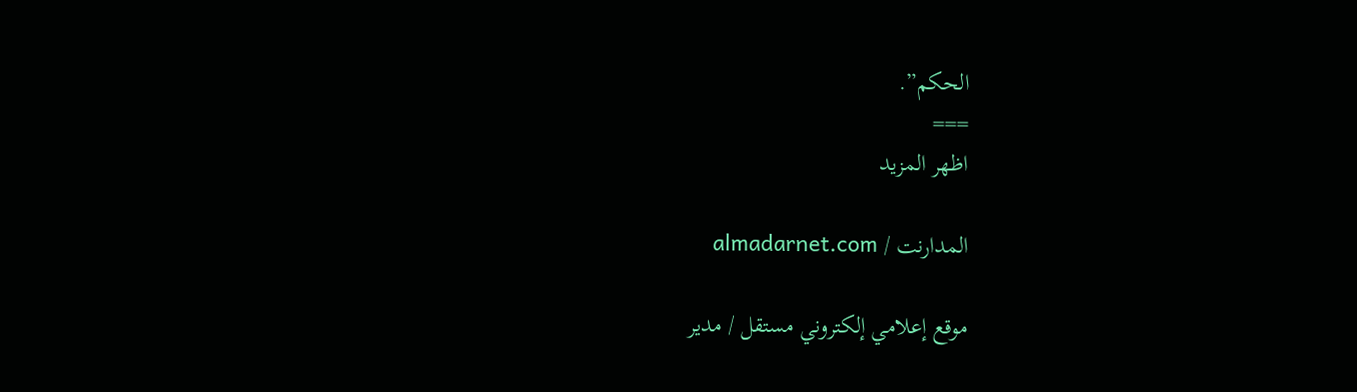الحكم”.
===
اظهر المزيد

المدارنت / almadarnet.com

موقع إعلامي إلكتروني مستقل / مدير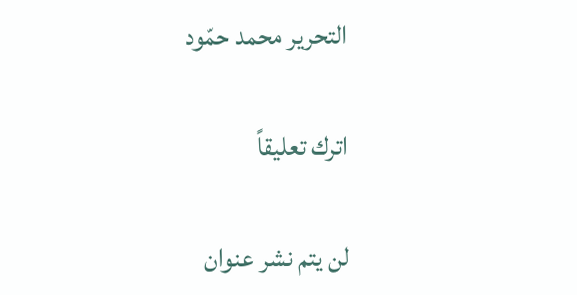التحرير محمد حمّود

اترك تعليقاً

لن يتم نشر عنوان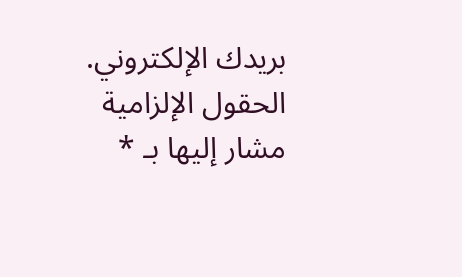بريدك الإلكتروني. الحقول الإلزامية مشار إليها بـ *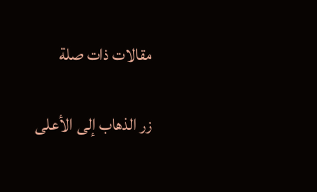مقالات ذات صلة

زر الذهاب إلى الأعلى